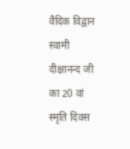वैदिक विद्वान स्वामी दीक्षानन्द जी का 20 वां स्मृति दिवस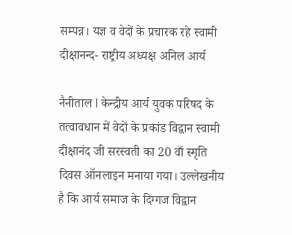सम्पन्न। यज्ञ व वेदों के प्रचारक रहे स्वामी दीक्षानन्द- राष्ट्रीय अध्यक्ष अनिल आर्य

नैनीताल l केन्द्रीय आर्य युवक परिषद के तत्वावधान में वेदों के प्रकांड विद्वान स्वामी दीक्षानंद जी सरस्वती का 20 वाँ स्मृति दिवस ऑनलाइन मनाया गया। उल्लेखनीय है कि आर्य समाज के दिग्गज विद्वान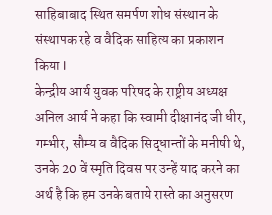साहिबाबाद स्थित समर्पण शोध संस्थान के संस्थापक रहे व वैदिक साहित्य का प्रकाशन किया I
केन्द्रीय आर्य युवक परिषद के राष्ट्रीय अध्यक्ष अनिल आर्य ने कहा कि स्वामी दीक्षानंद जी धीर, गम्भीर, सौम्य व वैदिक सिद्धान्तों के मनीषी थे, उनके 20 वें स्मृति दिवस पर उन्हें याद करने का अर्थ है कि हम उनके बताये रास्ते का अनुसरण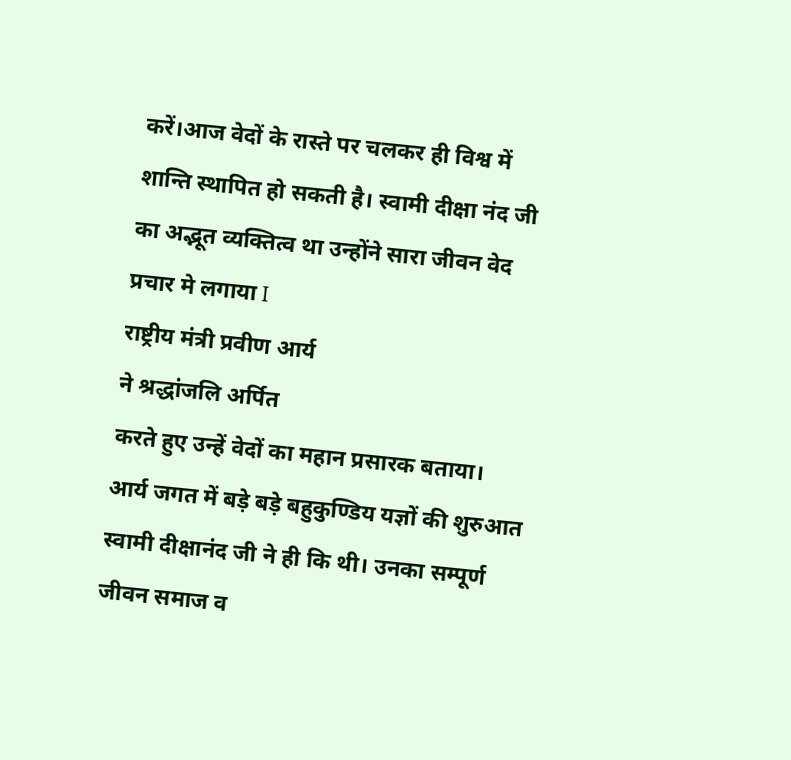करें।आज वेदों के रास्ते पर चलकर ही विश्व में शान्ति स्थापित हो सकती है। स्वामी दीक्षा नंद जी का अद्भूत व्यक्तित्व था उन्होंने सारा जीवन वेद प्रचार मे लगाया I
राष्ट्रीय मंत्री प्रवीण आर्य
ने श्रद्धांजलि अर्पित
करते हुए उन्हें वेदों का महान प्रसारक बताया।
आर्य जगत में बड़े बड़े बहुकुण्डिय यज्ञों की शुरुआत स्वामी दीक्षानंद जी ने ही कि थी। उनका सम्पूर्ण जीवन समाज व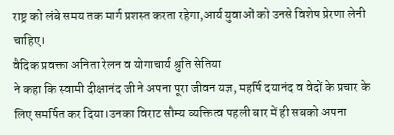राष्ट्र को लंबे समय तक मार्ग प्रशस्त करता रहेगा,आर्य युवाओं को उनसे विशेष प्रेरणा लेनी चाहिए।
वैदिक प्रवक्ता अनिता रेलन व योगाचार्य श्रुति सेतिया
ने कहा कि स्वामी दीक्षानंद जी ने अपना पूरा जीवन यज्ञ, महर्षि दयानंद व वेदों के प्रचार के लिए समर्पित कर दिया।उनका विराट सौम्य व्यक्तित्व पहली बार में ही सबको अपना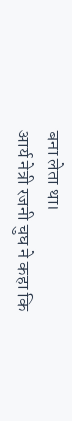बना लेता था।
आर्य नेत्री रजनी चुघ ने कहा कि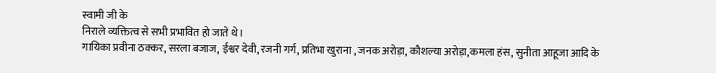स्वामी जी के
निराले व्यक्तित्व से सभी प्रभावित हो जाते थे।
गायिका प्रवीना ठक्कर, सरला बजाज, ईश्वर देवी, रजनी गर्ग, प्रतिभा खुराना , जनक अरोड़ा, कौशल्या अरोड़ा,कमला हंस, सुनीता आहूजा आदि के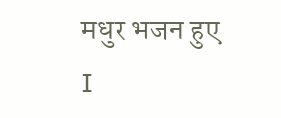मधुर भजन हुए I